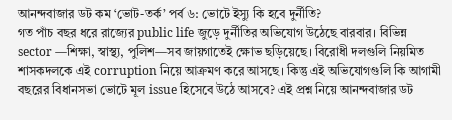আনন্দবাজার ডট কম ‘ভোট-তর্ক’ পর্ব ৬: ভোটে ইস্যু কি হবে দুর্নীতি?
গত পাঁচ বছর ধরে রাজ্যের public life জুড়ে দুর্নীতির অভিযোগ উঠেছে বারবার। বিভিন্ন sector —শিক্ষা, স্বাস্থ্য, পুলিশ—সব জায়গাতেই ক্ষোভ ছড়িয়েছে। বিরোধী দলগুলি নিয়মিত শাসকদলকে এই corruption নিয়ে আক্রমণ করে আসছে। কিন্তু এই অভিযোগগুলি কি আগামী বছরের বিধানসভা ভোটে মূল issue হিসেবে উঠে আসবে? এই প্রশ্ন নিয়ে আনন্দবাজার ডট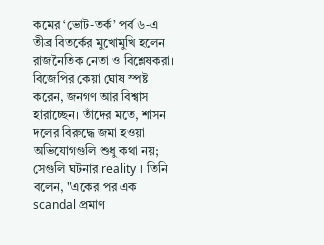কমের ‘ভোট-তর্ক’ পর্ব ৬-এ তীব্র বিতর্কের মুখোমুখি হলেন রাজনৈতিক নেতা ও বিশ্লেষকরা।
বিজেপির কেয়া ঘোষ স্পষ্ট করেন, জনগণ আর বিশ্বাস হারাচ্ছেন। তাঁদের মতে, শাসন দলের বিরুদ্ধে জমা হওয়া অভিযোগগুলি শুধু কথা নয়; সেগুলি ঘটনার reality । তিনি বলেন, "একের পর এক scandal প্রমাণ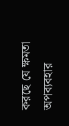করছে যে ক্ষমতা অপব্যবহার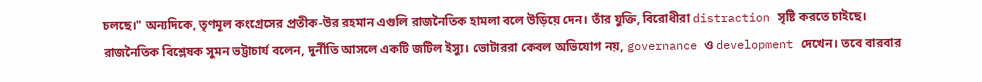চলছে।" অন্যদিকে, তৃণমূল কংগ্রেসের প্রতীক-উর রহমান এগুলি রাজনৈতিক হামলা বলে উড়িয়ে দেন। তাঁর যুক্তি, বিরোধীরা distraction সৃষ্টি করতে চাইছে।
রাজনৈতিক বিশ্লেষক সুমন ভট্টাচার্য বলেন, দুর্নীতি আসলে একটি জটিল ইস্যু। ভোটাররা কেবল অভিযোগ নয়, governance ও development দেখেন। তবে বারবার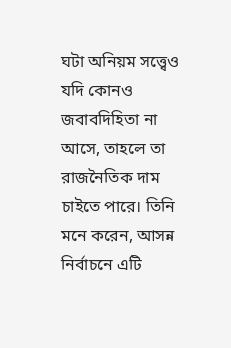ঘটা অনিয়ম সত্ত্বেও যদি কোনও জবাবদিহিতা না আসে, তাহলে তা রাজনৈতিক দাম চাইতে পারে। তিনি মনে করেন, আসন্ন নির্বাচনে এটি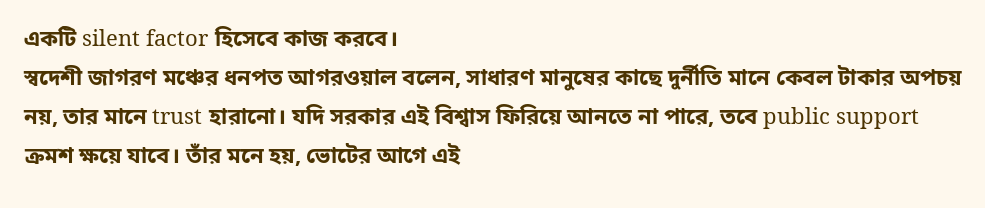একটি silent factor হিসেবে কাজ করবে।
স্বদেশী জাগরণ মঞ্চের ধনপত আগরওয়াল বলেন, সাধারণ মানুষের কাছে দুর্নীতি মানে কেবল টাকার অপচয় নয়, তার মানে trust হারানো। যদি সরকার এই বিশ্বাস ফিরিয়ে আনতে না পারে, তবে public support ক্রমশ ক্ষয়ে যাবে। তাঁর মনে হয়, ভোটের আগে এই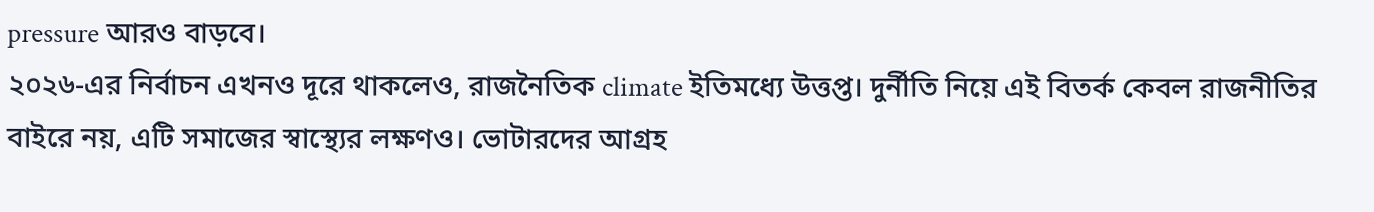pressure আরও বাড়বে।
২০২৬-এর নির্বাচন এখনও দূরে থাকলেও, রাজনৈতিক climate ইতিমধ্যে উত্তপ্ত। দুর্নীতি নিয়ে এই বিতর্ক কেবল রাজনীতির বাইরে নয়, এটি সমাজের স্বাস্থ্যের লক্ষণও। ভোটারদের আগ্রহ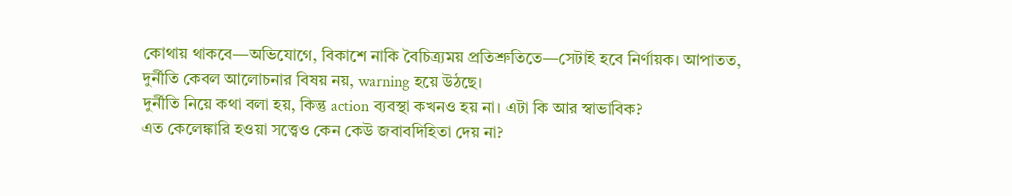কোথায় থাকবে—অভিযোগে, বিকাশে নাকি বৈচিত্র্যময় প্রতিশ্রুতিতে—সেটাই হবে নির্ণায়ক। আপাতত, দুর্নীতি কেবল আলোচনার বিষয় নয়, warning হয়ে উঠছে।
দুর্নীতি নিয়ে কথা বলা হয়, কিন্তু action ব্যবস্থা কখনও হয় না। এটা কি আর স্বাভাবিক?
এত কেলেঙ্কারি হওয়া সত্ত্বেও কেন কেউ জবাবদিহিতা দেয় না?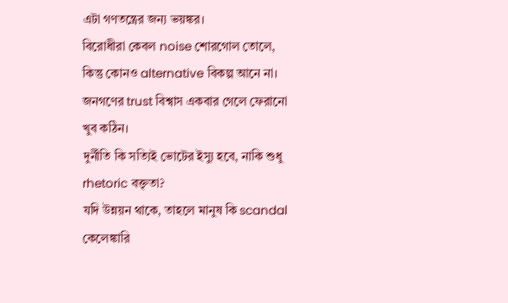এটা গণতন্ত্রের জন্য ভয়ঙ্কর।
বিরোধীরা কেবল noise শোরগোল তোলে, কিন্তু কোনও alternative বিকল্প আনে না।
জনগণের trust বিশ্বাস একবার গেলে ফেরানো খুব কঠিন।
দুর্নীতি কি সত্যিই ভোটের ইস্যু হবে, নাকি শুধু rhetoric বক্তৃতা?
যদি উন্নয়ন থাকে, তাহলে মানুষ কি scandal কেলেঙ্কারি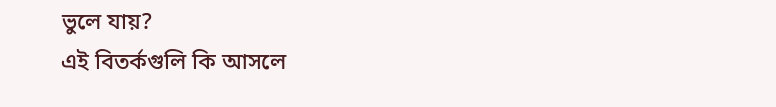ভুলে যায়?
এই বিতর্কগুলি কি আসলে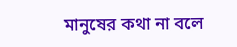মানুষের কথা না বলে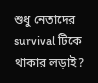শুধু নেতাদের survival টিকে থাকার লড়াই?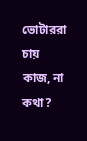ভোটাররা চায় কাজ, না কথা?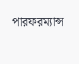পারফরম্যান্স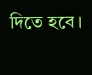দিতে হবে।